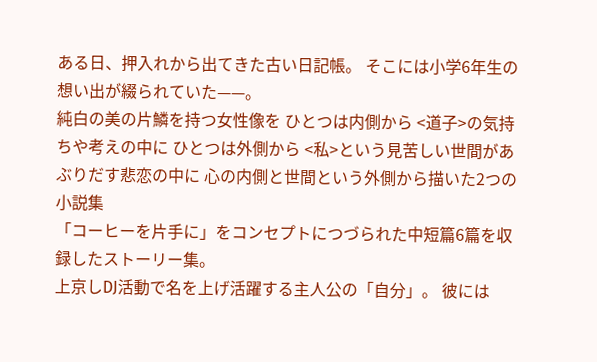ある日、押入れから出てきた古い日記帳。 そこには小学6年生の想い出が綴られていた——。
純白の美の片鱗を持つ女性像を ひとつは内側から <道子>の気持ちや考えの中に ひとつは外側から <私>という見苦しい世間があぶりだす悲恋の中に 心の内側と世間という外側から描いた2つの小説集
「コーヒーを片手に」をコンセプトにつづられた中短篇6篇を収録したストーリー集。
上京しDJ活動で名を上げ活躍する主人公の「自分」。 彼には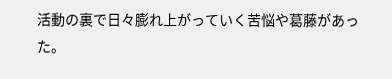活動の裏で日々膨れ上がっていく苦悩や葛藤があった。